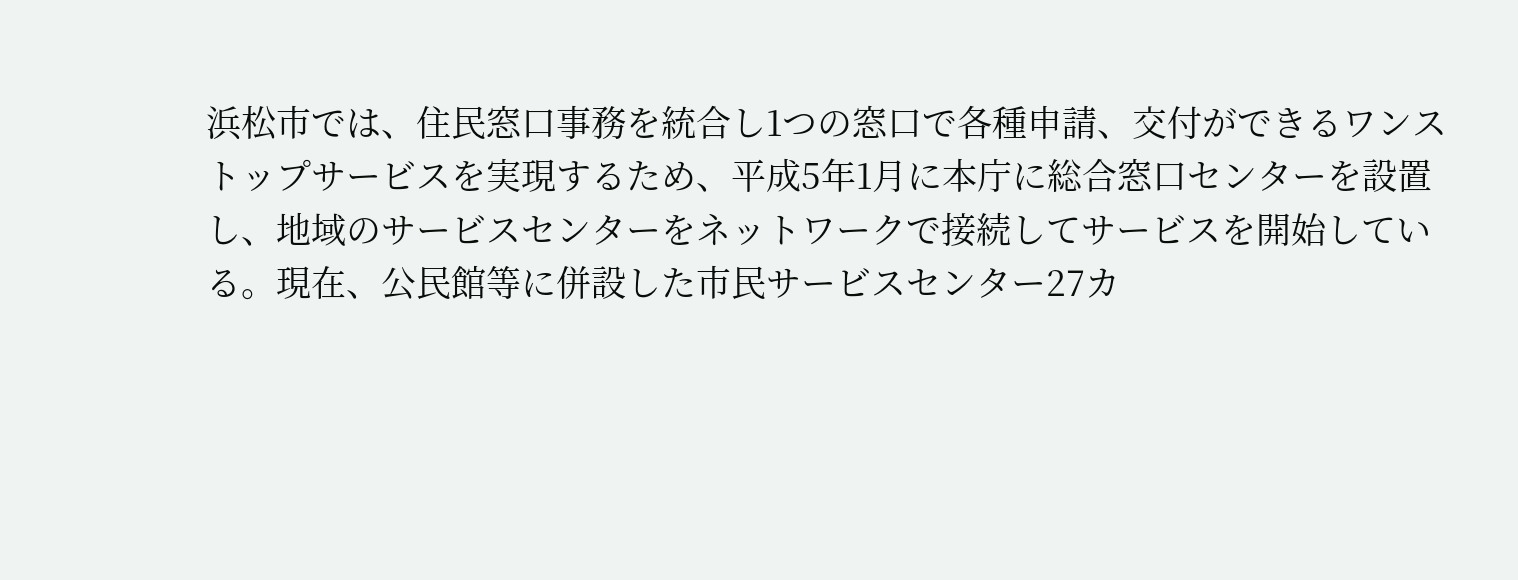浜松市では、住民窓口事務を統合し1つの窓口で各種申請、交付ができるワンストップサービスを実現するため、平成5年1月に本庁に総合窓口センターを設置し、地域のサービスセンターをネットワークで接続してサービスを開始している。現在、公民館等に併設した市民サービスセンター27カ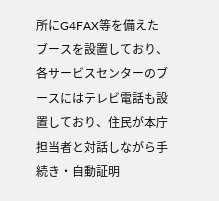所にG4FAX等を備えたブースを設置しており、各サービスセンターのブースにはテレビ電話も設置しており、住民が本庁担当者と対話しながら手続き・自動証明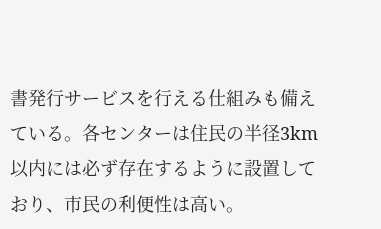書発行サービスを行える仕組みも備えている。各センターは住民の半径3km以内には必ず存在するように設置しており、市民の利便性は高い。